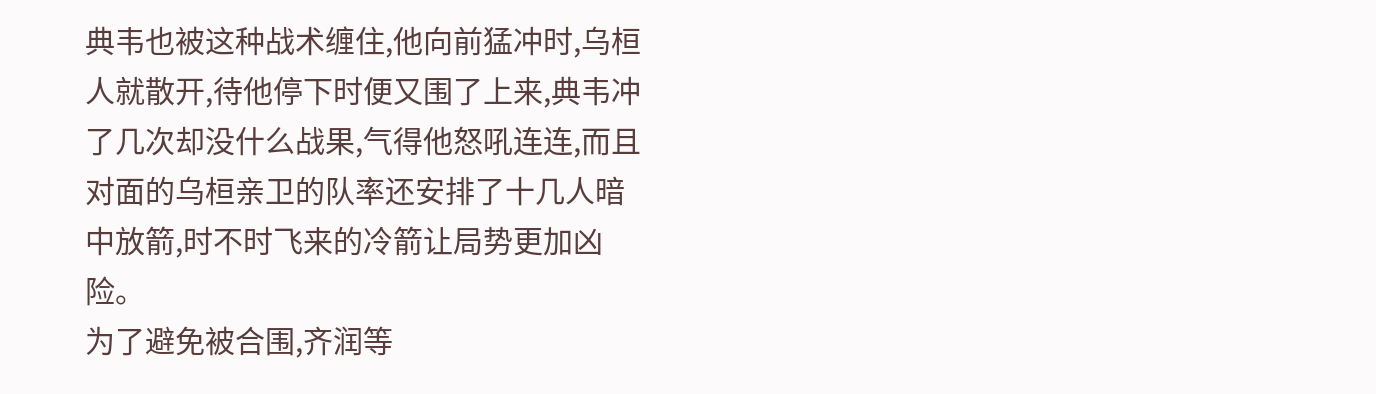典韦也被这种战术缠住,他向前猛冲时,乌桓人就散开,待他停下时便又围了上来,典韦冲了几次却没什么战果,气得他怒吼连连,而且对面的乌桓亲卫的队率还安排了十几人暗中放箭,时不时飞来的冷箭让局势更加凶险。
为了避免被合围,齐润等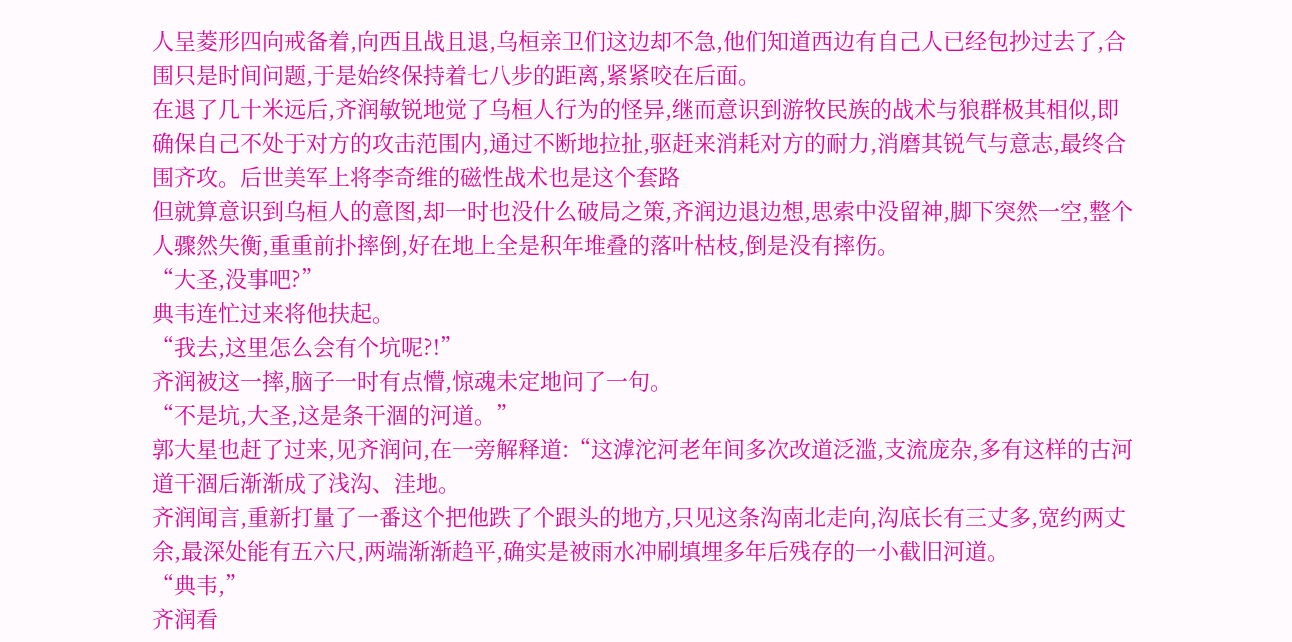人呈菱形四向戒备着,向西且战且退,乌桓亲卫们这边却不急,他们知道西边有自己人已经包抄过去了,合围只是时间问题,于是始终保持着七八步的距离,紧紧咬在后面。
在退了几十米远后,齐润敏锐地觉了乌桓人行为的怪异,继而意识到游牧民族的战术与狼群极其相似,即确保自己不处于对方的攻击范围内,通过不断地拉扯,驱赶来消耗对方的耐力,消磨其锐气与意志,最终合围齐攻。后世美军上将李奇维的磁性战术也是这个套路
但就算意识到乌桓人的意图,却一时也没什么破局之策,齐润边退边想,思索中没留神,脚下突然一空,整个人骤然失衡,重重前扑摔倒,好在地上全是积年堆叠的落叶枯枝,倒是没有摔伤。
“大圣,没事吧?”
典韦连忙过来将他扶起。
“我去,这里怎么会有个坑呢?!”
齐润被这一摔,脑子一时有点懵,惊魂未定地问了一句。
“不是坑,大圣,这是条干涸的河道。”
郭大星也赶了过来,见齐润问,在一旁解释道:“这滹沱河老年间多次改道泛滥,支流庞杂,多有这样的古河道干涸后渐渐成了浅沟、洼地。
齐润闻言,重新打量了一番这个把他跌了个跟头的地方,只见这条沟南北走向,沟底长有三丈多,宽约两丈余,最深处能有五六尺,两端渐渐趋平,确实是被雨水冲刷填埋多年后残存的一小截旧河道。
“典韦,”
齐润看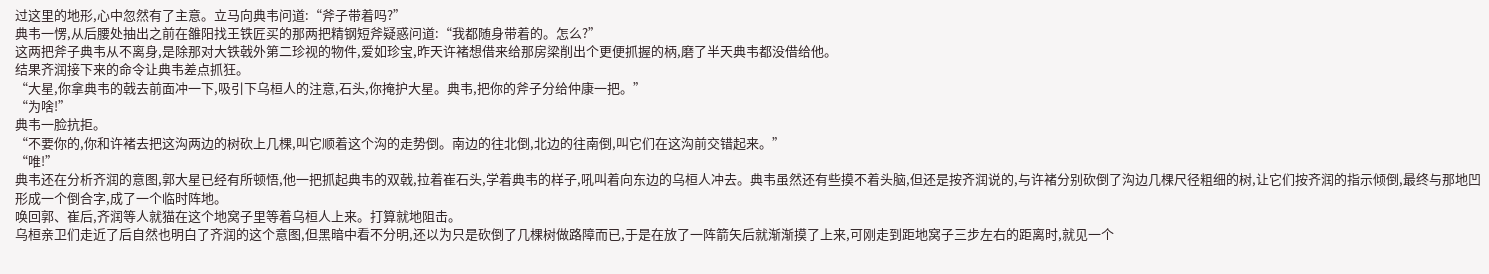过这里的地形,心中忽然有了主意。立马向典韦问道:“斧子带着吗?”
典韦一愣,从后腰处抽出之前在雒阳找王铁匠买的那两把精钢短斧疑惑问道:“我都随身带着的。怎么?”
这两把斧子典韦从不离身,是除那对大铁戟外第二珍视的物件,爱如珍宝,昨天许褚想借来给那房梁削出个更便抓握的柄,磨了半天典韦都没借给他。
结果齐润接下来的命令让典韦差点抓狂。
“大星,你拿典韦的戟去前面冲一下,吸引下乌桓人的注意,石头,你掩护大星。典韦,把你的斧子分给仲康一把。”
“为啥!”
典韦一脸抗拒。
“不要你的,你和许褚去把这沟两边的树砍上几棵,叫它顺着这个沟的走势倒。南边的往北倒,北边的往南倒,叫它们在这沟前交错起来。”
“唯!”
典韦还在分析齐润的意图,郭大星已经有所顿悟,他一把抓起典韦的双戟,拉着崔石头,学着典韦的样子,吼叫着向东边的乌桓人冲去。典韦虽然还有些摸不着头脑,但还是按齐润说的,与许褚分别砍倒了沟边几棵尺径粗细的树,让它们按齐润的指示倾倒,最终与那地凹形成一个倒合字,成了一个临时阵地。
唤回郭、崔后,齐润等人就猫在这个地窝子里等着乌桓人上来。打算就地阻击。
乌桓亲卫们走近了后自然也明白了齐润的这个意图,但黑暗中看不分明,还以为只是砍倒了几棵树做路障而已,于是在放了一阵箭矢后就渐渐摸了上来,可刚走到距地窝子三步左右的距离时,就见一个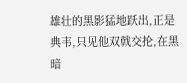雄壮的黑影猛地跃出,正是典韦,只见他双戟交抡,在黑暗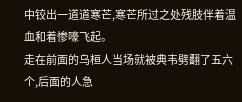中铰出一道道寒芒,寒芒所过之处残肢伴着温血和着惨嚎飞起。
走在前面的乌桓人当场就被典韦劈翻了五六个,后面的人急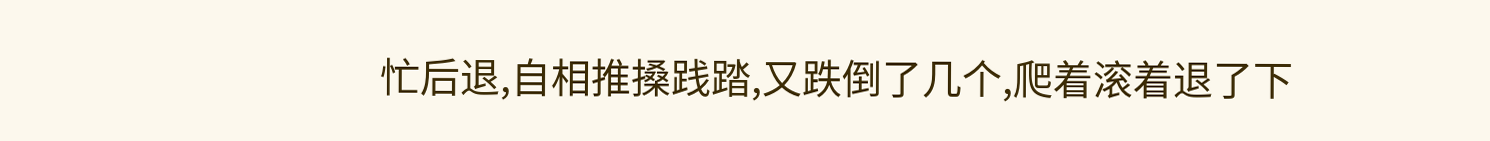忙后退,自相推搡践踏,又跌倒了几个,爬着滚着退了下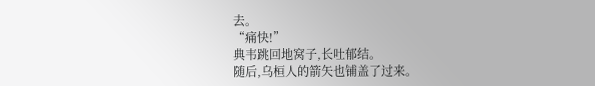去。
“痛快!”
典韦跳回地窝子,长吐郁结。
随后,乌桓人的箭矢也铺盖了过来。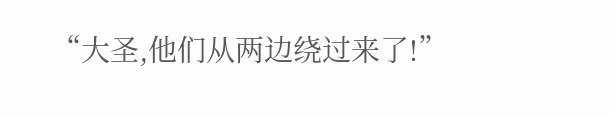“大圣,他们从两边绕过来了!”